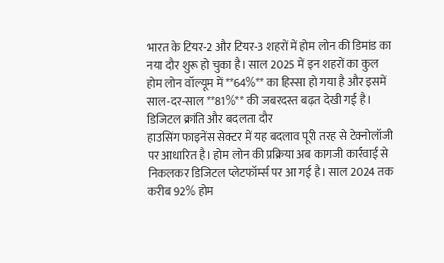भारत के टियर-2 और टियर-3 शहरों में होम लोन की डिमांड का नया दौर शुरू हो चुका है। साल 2025 में इन शहरों का कुल होम लोन वॉल्यूम में **64%** का हिस्सा हो गया है और इसमें साल-दर-साल **81%** की जबरदस्त बढ़त देखी गई है।
डिजिटल क्रांति और बदलता दौर
हाउसिंग फाइनेंस सेक्टर में यह बदलाव पूरी तरह से टेक्नोलॉजी पर आधारित है। होम लोन की प्रक्रिया अब कागजी कार्रवाई से निकलकर डिजिटल प्लेटफॉर्म्स पर आ गई है। साल 2024 तक करीब 92% होम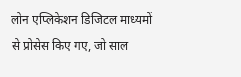लोन एप्लिकेशन डिजिटल माध्यमों से प्रोसेस किए गए, जो साल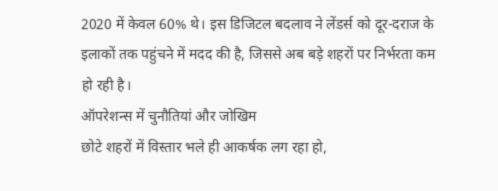2020 में केवल 60% थे। इस डिजिटल बदलाव ने लेंडर्स को दूर-दराज के इलाकों तक पहुंचने में मदद की है, जिससे अब बड़े शहरों पर निर्भरता कम हो रही है।
ऑपरेशन्स में चुनौतियां और जोखिम
छोटे शहरों में विस्तार भले ही आकर्षक लग रहा हो,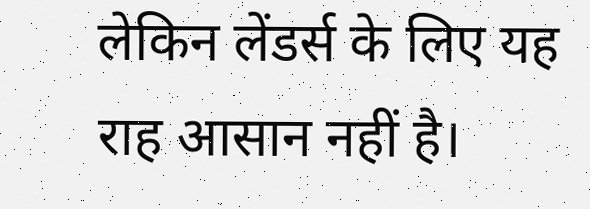लेकिन लेंडर्स के लिए यह राह आसान नहीं है।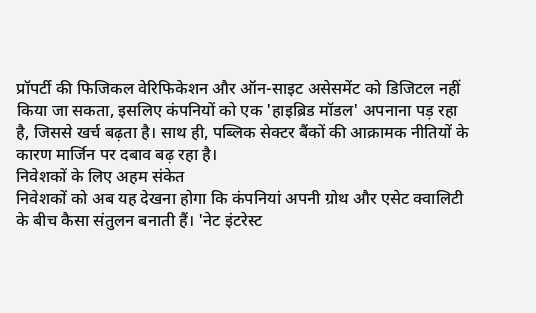प्रॉपर्टी की फिजिकल वेरिफिकेशन और ऑन-साइट असेसमेंट को डिजिटल नहीं किया जा सकता, इसलिए कंपनियों को एक 'हाइब्रिड मॉडल' अपनाना पड़ रहा है, जिससे खर्च बढ़ता है। साथ ही, पब्लिक सेक्टर बैंकों की आक्रामक नीतियों के कारण मार्जिन पर दबाव बढ़ रहा है।
निवेशकों के लिए अहम संकेत
निवेशकों को अब यह देखना होगा कि कंपनियां अपनी ग्रोथ और एसेट क्वालिटी के बीच कैसा संतुलन बनाती हैं। 'नेट इंटरेस्ट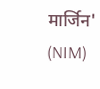मार्जिन' (NIM)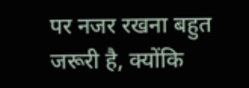पर नजर रखना बहुत जरूरी है, क्योंकि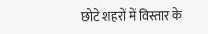छोटे शहरों में विस्तार के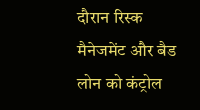दौरान रिस्क मैनेजमेंट और बैड लोन को कंट्रोल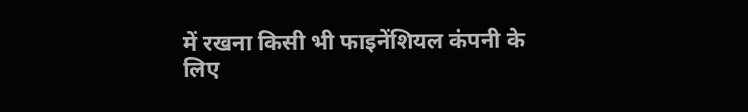में रखना किसी भी फाइनेंशियल कंपनी के लिए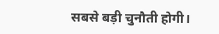सबसे बड़ी चुनौती होगी।